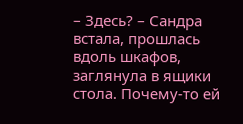– Здесь? – Сандра встала, прошлась вдоль шкафов, заглянула в ящики стола. Почему-то ей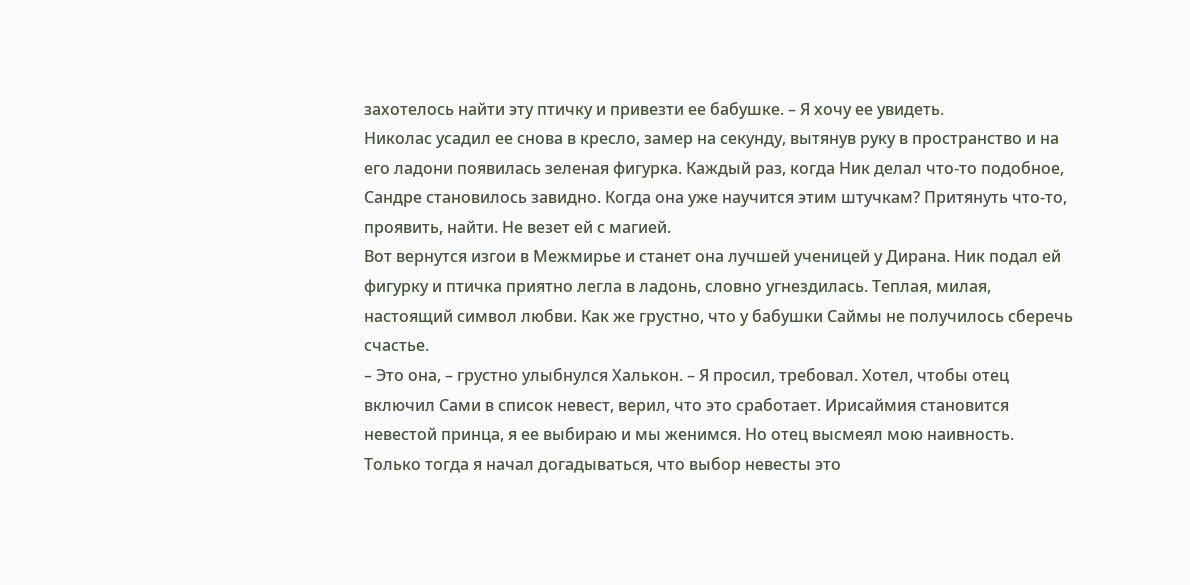захотелось найти эту птичку и привезти ее бабушке. – Я хочу ее увидеть.
Николас усадил ее снова в кресло, замер на секунду, вытянув руку в пространство и на его ладони появилась зеленая фигурка. Каждый раз, когда Ник делал что-то подобное, Сандре становилось завидно. Когда она уже научится этим штучкам? Притянуть что-то, проявить, найти. Не везет ей с магией.
Вот вернутся изгои в Межмирье и станет она лучшей ученицей у Дирана. Ник подал ей фигурку и птичка приятно легла в ладонь, словно угнездилась. Теплая, милая, настоящий символ любви. Как же грустно, что у бабушки Саймы не получилось сберечь счастье.
– Это она, – грустно улыбнулся Халькон. – Я просил, требовал. Хотел, чтобы отец включил Сами в список невест, верил, что это сработает. Ирисаймия становится невестой принца, я ее выбираю и мы женимся. Но отец высмеял мою наивность. Только тогда я начал догадываться, что выбор невесты это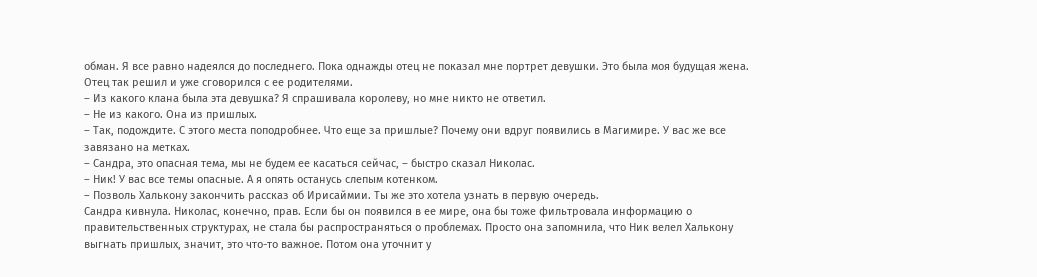обман. Я все равно надеялся до последнего. Пока однажды отец не показал мне портрет девушки. Это была моя будущая жена. Отец так решил и уже сговорился с ее родителями.
– Из какого клана была эта девушка? Я спрашивала королеву, но мне никто не ответил.
– Не из какого. Она из пришлых.
– Так, подождите. С этого места поподробнее. Что еще за пришлые? Почему они вдруг появились в Магимире. У вас же все завязано на метках.
– Сандра, это опасная тема, мы не будем ее касаться сейчас, – быстро сказал Николас.
– Ник! У вас все темы опасные. А я опять останусь слепым котенком.
– Позволь Халькону закончить рассказ об Ирисаймии. Ты же это хотела узнать в первую очередь.
Сандра кивнула. Николас, конечно, прав. Если бы он появился в ее мире, она бы тоже фильтровала информацию о правительственных структурах, не стала бы распространяться о проблемах. Просто она запомнила, что Ник велел Халькону выгнать пришлых, значит, это что-то важное. Потом она уточнит у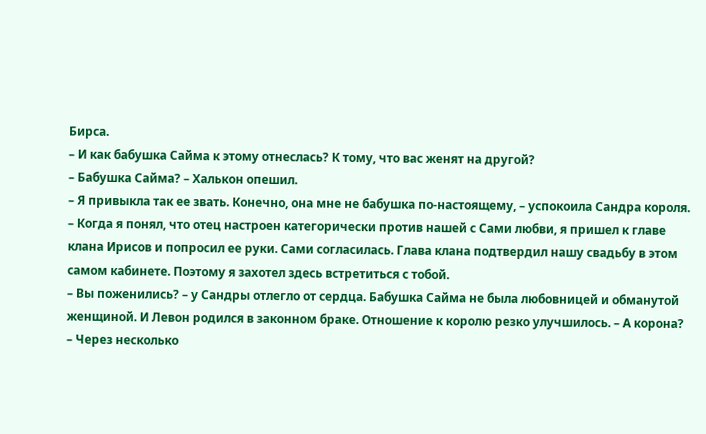Бирса.
– И как бабушка Сайма к этому отнеслась? К тому, что вас женят на другой?
– Бабушка Сайма? – Халькон опешил.
– Я привыкла так ее звать. Конечно, она мне не бабушка по-настоящему, – успокоила Сандра короля.
– Когда я понял, что отец настроен категорически против нашей с Сами любви, я пришел к главе клана Ирисов и попросил ее руки. Сами согласилась. Глава клана подтвердил нашу свадьбу в этом самом кабинете. Поэтому я захотел здесь встретиться с тобой.
– Вы поженились? – у Сандры отлегло от сердца. Бабушка Сайма не была любовницей и обманутой женщиной. И Левон родился в законном браке. Отношение к королю резко улучшилось. – А корона?
– Через несколько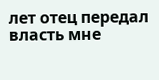лет отец передал власть мне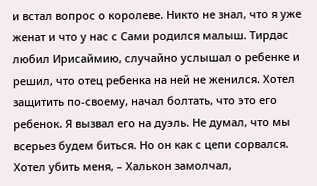и встал вопрос о королеве. Никто не знал, что я уже женат и что у нас с Сами родился малыш. Тирдас любил Ирисаймию, случайно услышал о ребенке и решил, что отец ребенка на ней не женился. Хотел защитить по-своему, начал болтать, что это его ребенок. Я вызвал его на дуэль. Не думал, что мы всерьез будем биться. Но он как с цепи сорвался. Хотел убить меня, – Халькон замолчал,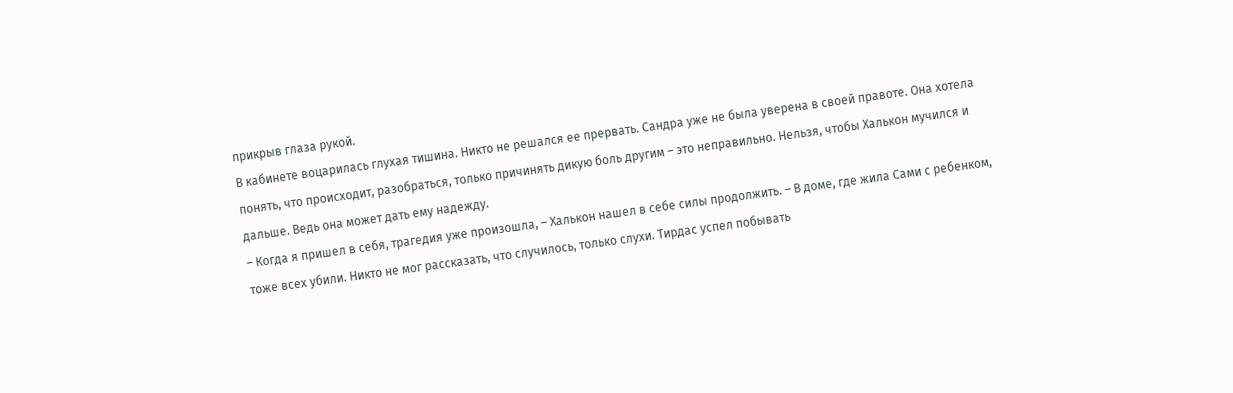прикрыв глаза рукой.
В кабинете воцарилась глухая тишина. Никто не решался ее прервать. Сандра уже не была уверена в своей правоте. Она хотела понять, что происходит, разобраться, только причинять дикую боль другим – это неправильно. Нельзя, чтобы Халькон мучился и дальше. Ведь она может дать ему надежду.
– Когда я пришел в себя, трагедия уже произошла, – Халькон нашел в себе силы продолжить. – В доме, где жила Сами с ребенком, тоже всех убили. Никто не мог рассказать, что случилось, только слухи. Тирдас успел побывать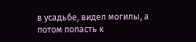в усадьбе, видел могилы, а потом попасть к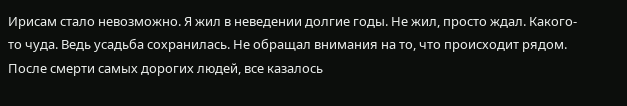Ирисам стало невозможно. Я жил в неведении долгие годы. Не жил, просто ждал. Какого-то чуда. Ведь усадьба сохранилась. Не обращал внимания на то, что происходит рядом. После смерти самых дорогих людей, все казалось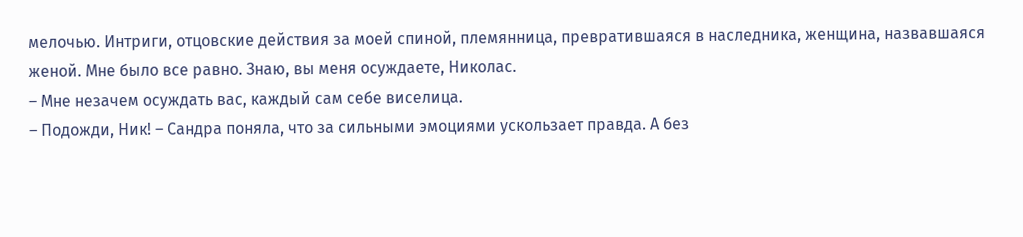мелочью. Интриги, отцовские действия за моей спиной, племянница, превратившаяся в наследника, женщина, назвавшаяся женой. Мне было все равно. Знаю, вы меня осуждаете, Николас.
– Мне незачем осуждать вас, каждый сам себе виселица.
– Подожди, Ник! – Сандра поняла, что за сильными эмоциями ускользает правда. А без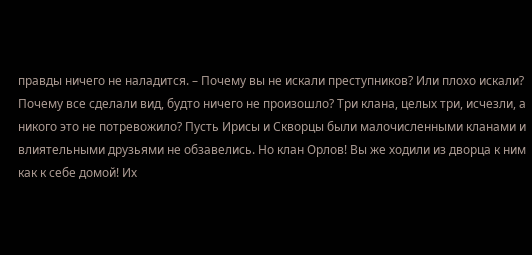правды ничего не наладится. – Почему вы не искали преступников? Или плохо искали? Почему все сделали вид, будто ничего не произошло? Три клана, целых три, исчезли, а никого это не потревожило? Пусть Ирисы и Скворцы были малочисленными кланами и влиятельными друзьями не обзавелись. Но клан Орлов! Вы же ходили из дворца к ним как к себе домой! Их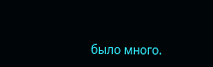было много.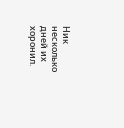Ник несколько дней их хоронил.